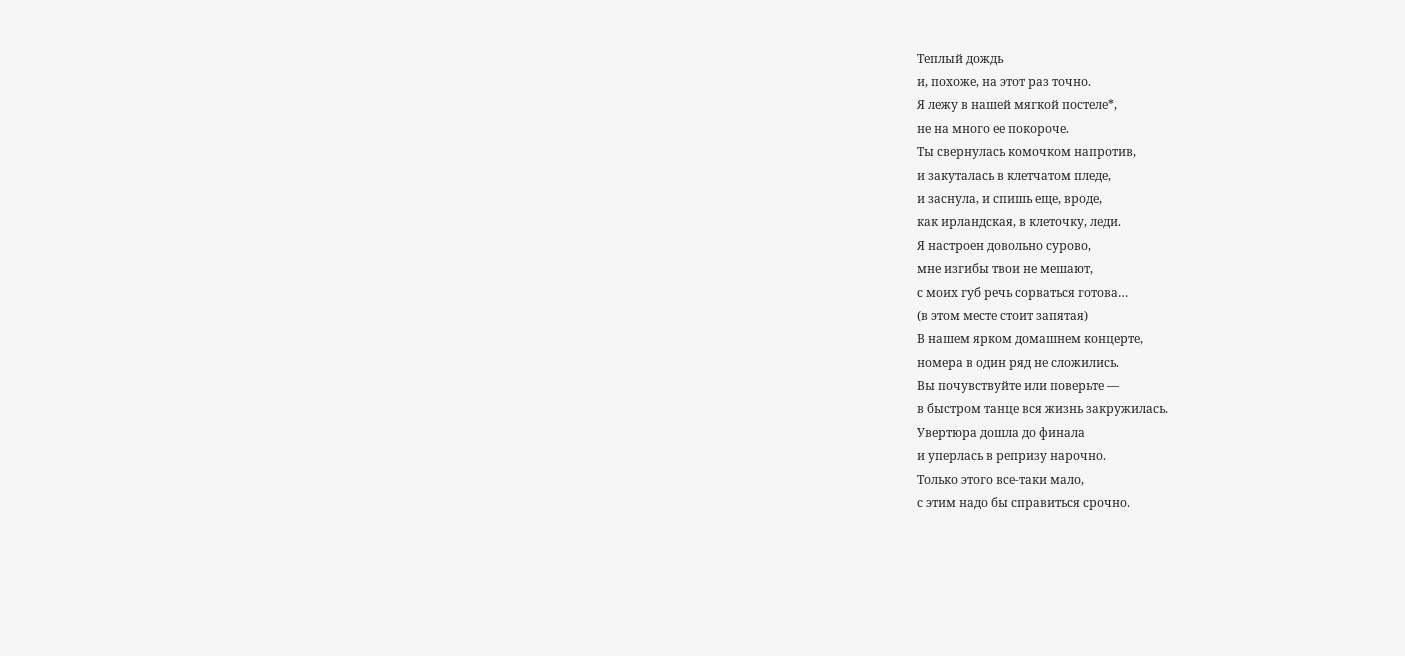Теплый дождь
и, похоже, на этот раз точно.
Я лежу в нашей мягкой постеле*,
не на много ее покороче.
Ты свернулась комочком напротив,
и закуталась в клетчатом пледе,
и заснула, и спишь еще, вроде,
как ирландская, в клеточку, леди.
Я настроен довольно сурово,
мне изгибы твои не мешают,
с моих губ речь сорваться готова…
(в этом месте стоит запятая)
В нашем ярком домашнем концерте,
номера в один ряд не сложились.
Вы почувствуйте или поверьте —
в быстром танце вся жизнь закружилась.
Увертюра дошла до финала
и уперлась в репризу нарочно.
Только этого все-таки мало,
с этим надо бы справиться срочно.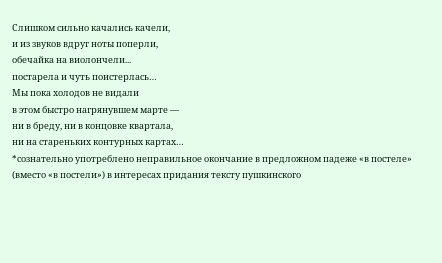Слишком сильно качались качели,
и из звуков вдруг ноты поперли,
обечайка на виолончели...
постарела и чуть поистерлась…
Мы пока холодов не видали
в этом быстро нагрянувшем марте —
ни в бреду, ни в концовке квартала,
ни на стареньких контурных картах…
*сознательно употреблено неправильное окончание в предложном падеже «в постеле» (вместо «в постели») в интересах придания тексту пушкинского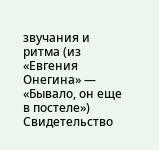звучания и ритма (из «Евгения Онегина» — «Бывало, он еще в постеле»)
Свидетельство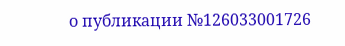о публикации №126033001726